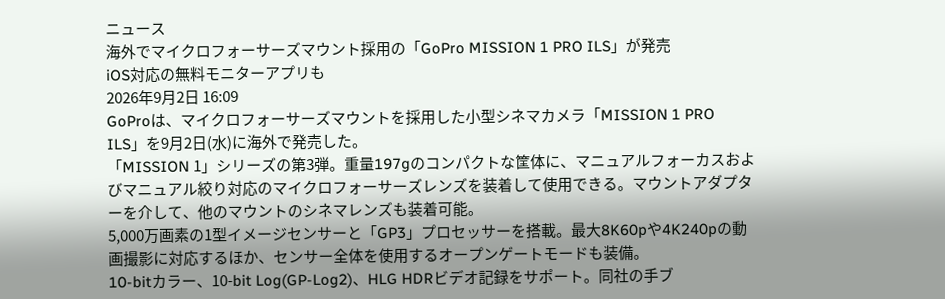ニュース
海外でマイクロフォーサーズマウント採用の「GoPro MISSION 1 PRO ILS」が発売
iOS対応の無料モニターアプリも
2026年9月2日 16:09
GoProは、マイクロフォーサーズマウントを採用した小型シネマカメラ「MISSION 1 PRO ILS」を9月2日(水)に海外で発売した。
「MISSION 1」シリーズの第3弾。重量197gのコンパクトな筐体に、マニュアルフォーカスおよびマニュアル絞り対応のマイクロフォーサーズレンズを装着して使用できる。マウントアダプターを介して、他のマウントのシネマレンズも装着可能。
5,000万画素の1型イメージセンサーと「GP3」プロセッサーを搭載。最大8K60pや4K240pの動画撮影に対応するほか、センサー全体を使用するオープンゲートモードも装備。
10-bitカラー、10-bit Log(GP-Log2)、HLG HDRビデオ記録をサポート。同社の手ブ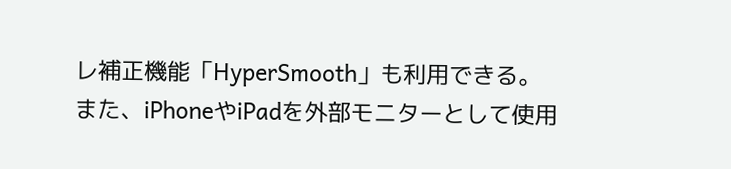レ補正機能「HyperSmooth」も利用できる。
また、iPhoneやiPadを外部モニターとして使用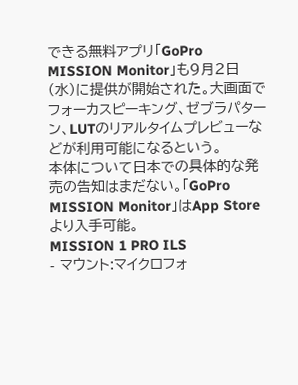できる無料アプリ「GoPro MISSION Monitor」も9月2日(水)に提供が開始された。大画面でフォーカスピーキング、ゼブラパターン、LUTのリアルタイムプレビューなどが利用可能になるという。
本体について日本での具体的な発売の告知はまだない。「GoPro MISSION Monitor」はApp Storeより入手可能。
MISSION 1 PRO ILS
- マウント:マイクロフォ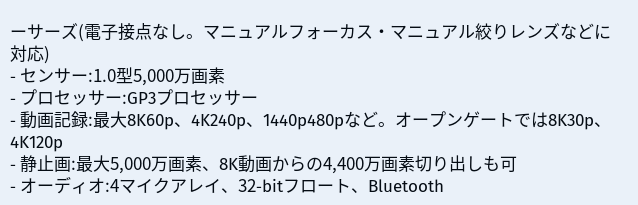ーサーズ(電子接点なし。マニュアルフォーカス・マニュアル絞りレンズなどに対応)
- センサー:1.0型5,000万画素
- プロセッサー:GP3プロセッサー
- 動画記録:最大8K60p、4K240p、1440p480pなど。オープンゲートでは8K30p、4K120p
- 静止画:最大5,000万画素、8K動画からの4,400万画素切り出しも可
- オーディオ:4マイクアレイ、32-bitフロート、Bluetooth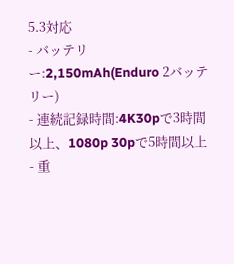5.3対応
- バッテリー:2,150mAh(Enduro 2バッテリー)
- 連続記録時間:4K30pで3時間以上、1080p 30pで5時間以上
- 重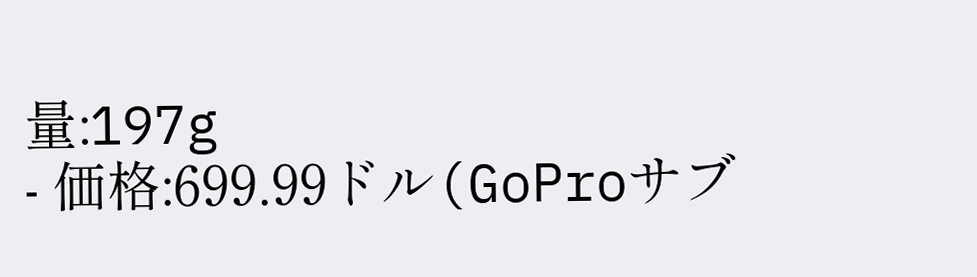量:197g
- 価格:699.99ドル(GoProサブ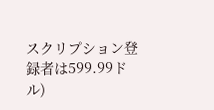スクリプション登録者は599.99ドル)